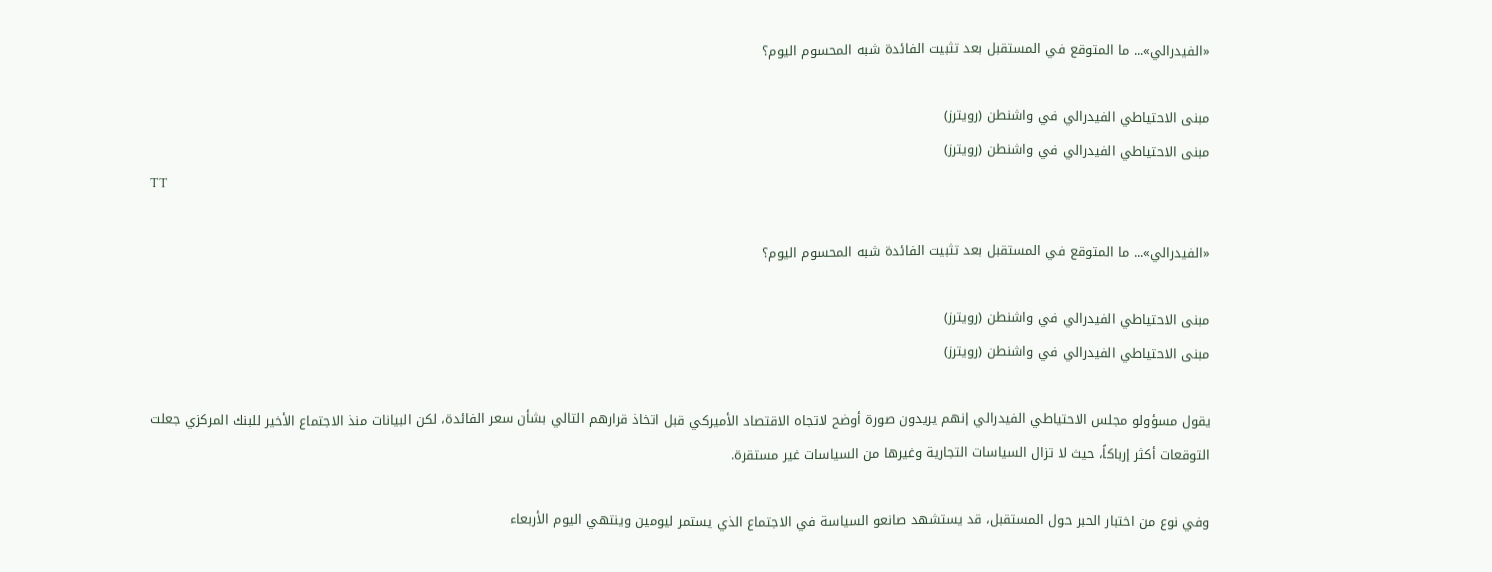«الفيدرالي»... ما المتوقع في المستقبل بعد تثبيت الفائدة شبه المحسوم اليوم؟

مبنى الاحتياطي الفيدرالي في واشنطن (رويترز)
مبنى الاحتياطي الفيدرالي في واشنطن (رويترز)
TT

«الفيدرالي»... ما المتوقع في المستقبل بعد تثبيت الفائدة شبه المحسوم اليوم؟

مبنى الاحتياطي الفيدرالي في واشنطن (رويترز)
مبنى الاحتياطي الفيدرالي في واشنطن (رويترز)

يقول مسؤولو مجلس الاحتياطي الفيدرالي إنهم يريدون صورة أوضح لاتجاه الاقتصاد الأميركي قبل اتخاذ قرارهم التالي بشأن سعر الفائدة، لكن البيانات منذ الاجتماع الأخير للبنك المركزي جعلت التوقعات أكثر إرباكاً، حيث لا تزال السياسات التجارية وغيرها من السياسات غير مستقرة.

وفي نوع من اختبار الحبر حول المستقبل، قد يستشهد صانعو السياسة في الاجتماع الذي يستمر ليومين وينتهي اليوم الأربعاء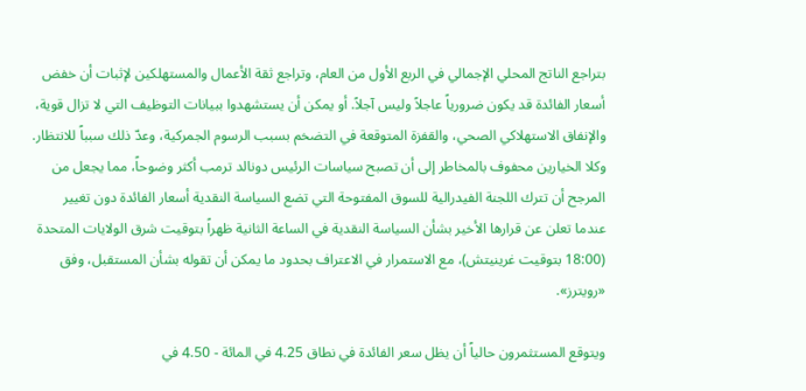بتراجع الناتج المحلي الإجمالي في الربع الأول من العام، وتراجع ثقة الأعمال والمستهلكين لإثبات أن خفض أسعار الفائدة قد يكون ضرورياً عاجلاً وليس آجلاً. أو يمكن أن يستشهدوا ببيانات التوظيف التي لا تزال قوية، والإنفاق الاستهلاكي الصحي، والقفزة المتوقعة في التضخم بسبب الرسوم الجمركية، وعدّ ذلك سبباً للانتظار. وكلا الخيارين محفوف بالمخاطر إلى أن تصبح سياسات الرئيس دونالد ترمب أكثر وضوحاً، مما يجعل من المرجح أن تترك اللجنة الفيدرالية للسوق المفتوحة التي تضع السياسة النقدية أسعار الفائدة دون تغيير عندما تعلن عن قرارها الأخير بشأن السياسة النقدية في الساعة الثانية ظهراً بتوقيت شرق الولايات المتحدة (18:00 بتوقيت غرينيتش)، مع الاستمرار في الاعتراف بحدود ما يمكن أن تقوله بشأن المستقبل، وفق «رويترز».

ويتوقع المستثمرون حالياً أن يظل سعر الفائدة في نطاق 4.25 في المائة - 4.50 في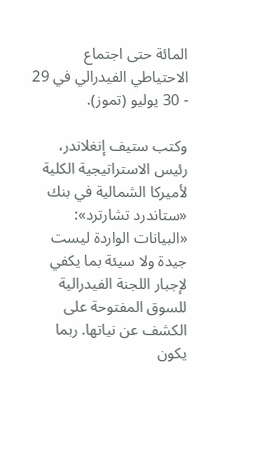المائة حتى اجتماع الاحتياطي الفيدرالي في 29 - 30 يوليو (تموز).

وكتب ستيف إنغلاندر، رئيس الاستراتيجية الكلية لأميركا الشمالية في بنك «ستاندرد تشارترد»: «البيانات الواردة ليست جيدة ولا سيئة بما يكفي لإجبار اللجنة الفيدرالية للسوق المفتوحة على الكشف عن نياتها. ربما يكون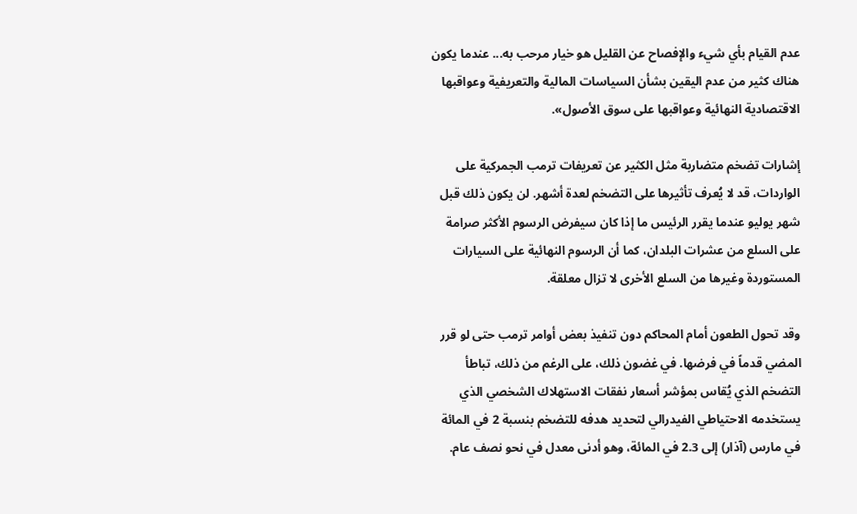عدم القيام بأي شيء والإفصاح عن القليل هو خيار مرحب به... عندما يكون هناك كثير من عدم اليقين بشأن السياسات المالية والتعريفية وعواقبها الاقتصادية النهائية وعواقبها على سوق الأصول».

إشارات تضخم متضاربة مثل الكثير عن تعريفات ترمب الجمركية على الواردات، قد لا يُعرف تأثيرها على التضخم لعدة أشهر. لن يكون ذلك قبل شهر يوليو عندما يقرر الرئيس ما إذا كان سيفرض الرسوم الأكثر صرامة على السلع من عشرات البلدان، كما أن الرسوم النهائية على السيارات المستوردة وغيرها من السلع الأخرى لا تزال معلقة.

وقد تحول الطعون أمام المحاكم دون تنفيذ بعض أوامر ترمب حتى لو قرر المضي قدماً في فرضها. في غضون ذلك، على الرغم من ذلك، تباطأ التضخم الذي يُقاس بمؤشر أسعار نفقات الاستهلاك الشخصي الذي يستخدمه الاحتياطي الفيدرالي لتحديد هدفه للتضخم بنسبة 2 في المائة في مارس (آذار) إلى 2.3 في المائة، وهو أدنى معدل في نحو نصف عام.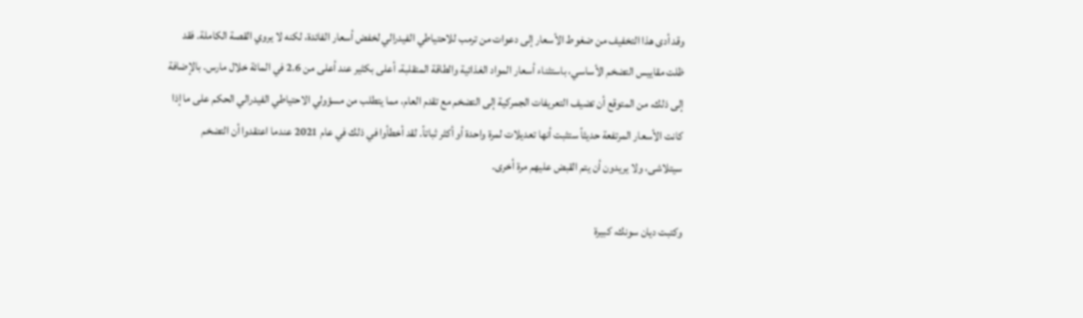وقد أدى هذا التخفيف من ضغوط الأسعار إلى دعوات من ترمب للاحتياطي الفيدرالي لخفض أسعار الفائدة، لكنه لا يروي القصة الكاملة. فقد ظلت مقاييس التضخم الأساسي، باستثناء أسعار المواد الغذائية والطاقة المتقلبة، أعلى بكثير عند أعلى من 2.6 في المائة خلال مارس. بالإضافة إلى ذلك، من المتوقع أن تضيف التعريفات الجمركية إلى التضخم مع تقدم العام، مما يتطلب من مسؤولي الاحتياطي الفيدرالي الحكم على ما إذا كانت الأسعار المرتفعة حديثاً ستثبت أنها تعديلات لمرة واحدة أو أكثر ثباتاً. لقد أخطأوا في ذلك في عام 2021 عندما اعتقدوا أن التضخم سيتلاشى، ولا يريدون أن يتم القبض عليهم مرة أخرى.

وكتبت ديان سونك، كبيرة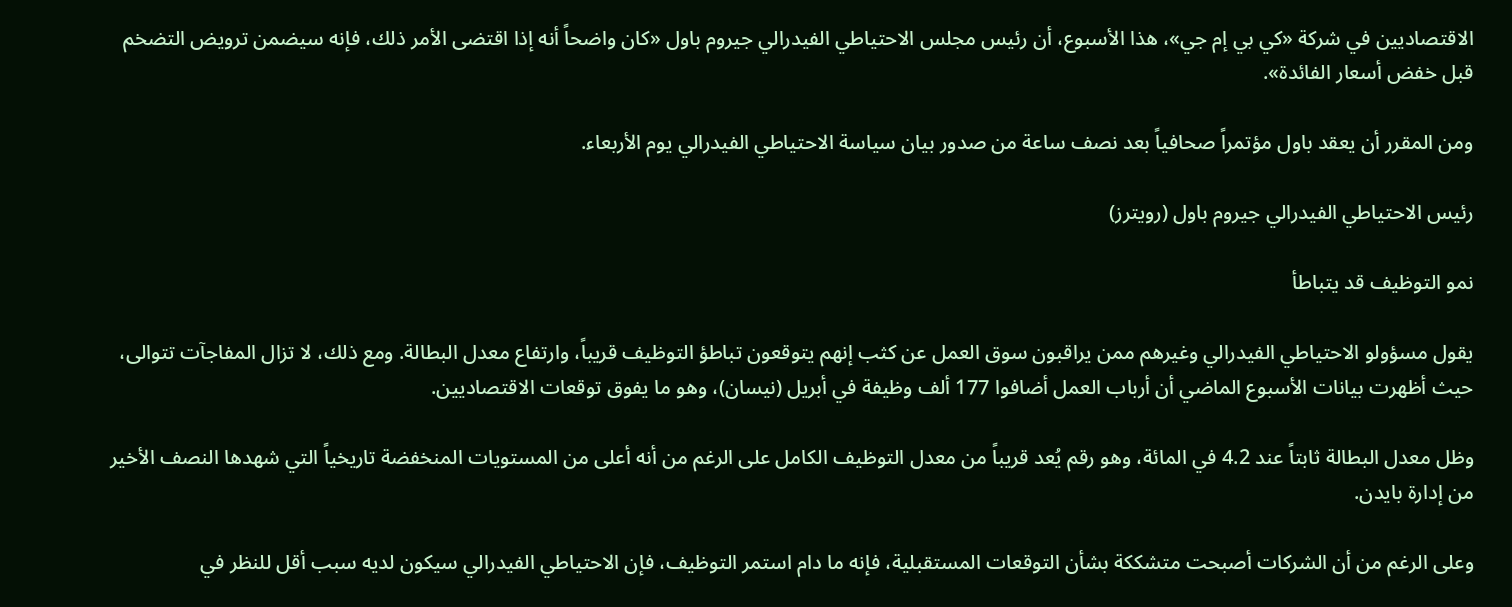الاقتصاديين في شركة «كي بي إم جي»، هذا الأسبوع، أن رئيس مجلس الاحتياطي الفيدرالي جيروم باول «كان واضحاً أنه إذا اقتضى الأمر ذلك، فإنه سيضمن ترويض التضخم قبل خفض أسعار الفائدة».

ومن المقرر أن يعقد باول مؤتمراً صحافياً بعد نصف ساعة من صدور بيان سياسة الاحتياطي الفيدرالي يوم الأربعاء.

رئيس الاحتياطي الفيدرالي جيروم باول (رويترز)

نمو التوظيف قد يتباطأ

يقول مسؤولو الاحتياطي الفيدرالي وغيرهم ممن يراقبون سوق العمل عن كثب إنهم يتوقعون تباطؤ التوظيف قريباً، وارتفاع معدل البطالة. ومع ذلك، لا تزال المفاجآت تتوالى، حيث أظهرت بيانات الأسبوع الماضي أن أرباب العمل أضافوا 177 ألف وظيفة في أبريل (نيسان)، وهو ما يفوق توقعات الاقتصاديين.

وظل معدل البطالة ثابتاً عند 4.2 في المائة، وهو رقم يُعد قريباً من معدل التوظيف الكامل على الرغم من أنه أعلى من المستويات المنخفضة تاريخياً التي شهدها النصف الأخير من إدارة بايدن.

وعلى الرغم من أن الشركات أصبحت متشككة بشأن التوقعات المستقبلية، فإنه ما دام استمر التوظيف، فإن الاحتياطي الفيدرالي سيكون لديه سبب أقل للنظر في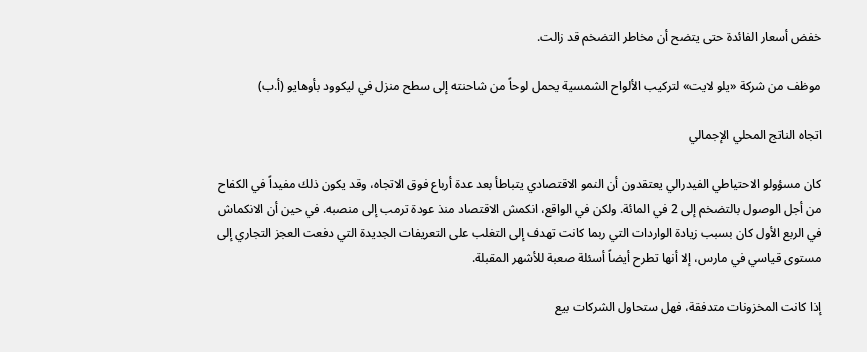خفض أسعار الفائدة حتى يتضح أن مخاطر التضخم قد زالت.

موظف من شركة «يلو لايت» لتركيب الألواح الشمسية يحمل لوحاً من شاحنته إلى سطح منزل في ليكوود بأوهايو (أ.ب)

اتجاه الناتج المحلي الإجمالي

كان مسؤولو الاحتياطي الفيدرالي يعتقدون أن النمو الاقتصادي يتباطأ بعد عدة أرباع فوق الاتجاه، وقد يكون ذلك مفيداً في الكفاح من أجل الوصول بالتضخم إلى 2 في المائة. ولكن في الواقع، انكمش الاقتصاد منذ عودة ترمب إلى منصبه. في حين أن الانكماش في الربع الأول كان بسبب زيادة الواردات التي ربما كانت تهدف إلى التغلب على التعريفات الجديدة التي دفعت العجز التجاري إلى مستوى قياسي في مارس، إلا أنها تطرح أيضاً أسئلة صعبة للأشهر المقبلة.

إذا كانت المخزونات متدفقة، فهل ستحاول الشركات بيع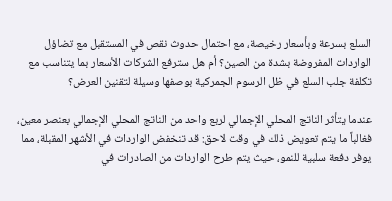السلع بسرعة وبأسعار رخيصة، مع احتمال حدوث نقص في المستقبل مع تضاؤل الواردات المفروضة بشدة من الصين؟ أم هل سترفع الشركات الأسعار بما يتناسب مع تكلفة جلب السلع في ظل الرسوم الجمركية بوصفها وسيلة لتقنين العرض؟

عندما يتأثر الناتج المحلي الإجمالي لربع واحد من الناتج المحلي الإجمالي بعنصر معين، فغالباً ما يتم تعويض ذلك في وقت لاحق: قد تنخفض الواردات في الأشهر المقبلة، مما يوفر دفعة سلبية للنمو، حيث يتم طرح الواردات من الصادرات في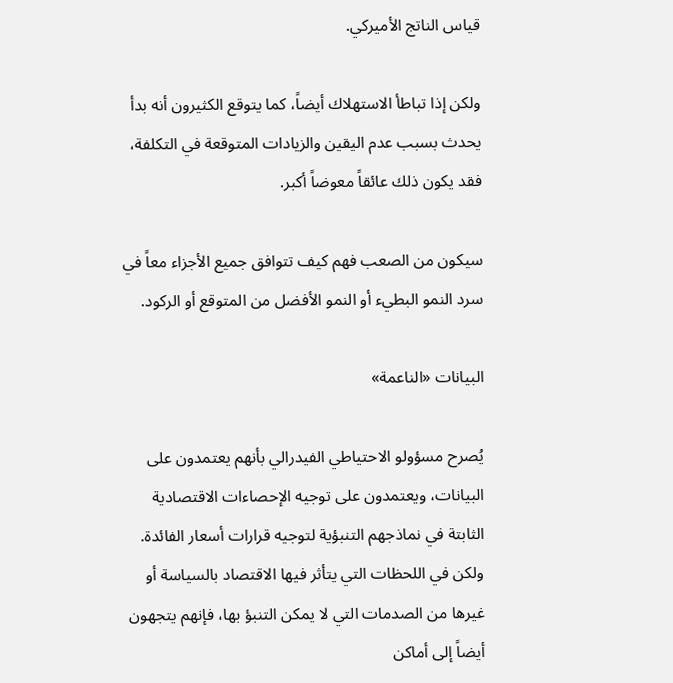قياس الناتج الأميركي.

ولكن إذا تباطأ الاستهلاك أيضاً، كما يتوقع الكثيرون أنه بدأ يحدث بسبب عدم اليقين والزيادات المتوقعة في التكلفة، فقد يكون ذلك عائقاً معوضاً أكبر.

سيكون من الصعب فهم كيف تتوافق جميع الأجزاء معاً في سرد النمو البطيء أو النمو الأفضل من المتوقع أو الركود.

البيانات «الناعمة»

يُصرح مسؤولو الاحتياطي الفيدرالي بأنهم يعتمدون على البيانات، ويعتمدون على توجيه الإحصاءات الاقتصادية الثابتة في نماذجهم التنبؤية لتوجيه قرارات أسعار الفائدة. ولكن في اللحظات التي يتأثر فيها الاقتصاد بالسياسة أو غيرها من الصدمات التي لا يمكن التنبؤ بها، فإنهم يتجهون أيضاً إلى أماكن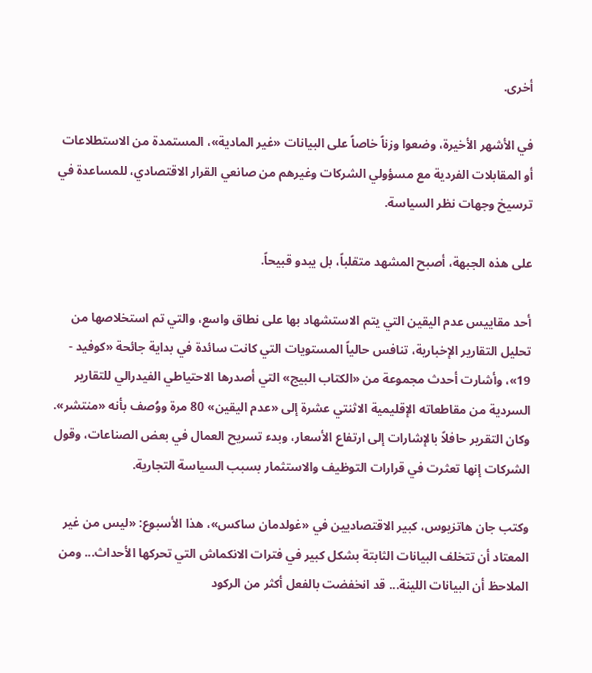أخرى.

في الأشهر الأخيرة، وضعوا وزناً خاصاً على البيانات «غير المادية»، المستمدة من الاستطلاعات أو المقابلات الفردية مع مسؤولي الشركات وغيرهم من صانعي القرار الاقتصادي، للمساعدة في ترسيخ وجهات نظر السياسة.

على هذه الجبهة، أصبح المشهد متقلباً، بل يبدو قبيحاً.

أحد مقاييس عدم اليقين التي يتم الاستشهاد بها على نطاق واسع، والتي تم استخلاصها من تحليل التقارير الإخبارية، تنافس حالياً المستويات التي كانت سائدة في بداية جائحة «كوفيد - 19»، وأشارت أحدث مجموعة من «الكتاب البيج» التي أصدرها الاحتياطي الفيدرالي للتقارير السردية من مقاطعاته الإقليمية الاثنتي عشرة إلى «عدم اليقين» 80 مرة ووُصف بأنه «منتشر». وكان التقرير حافلاً بالإشارات إلى ارتفاع الأسعار، وبدء تسريح العمال في بعض الصناعات، وقول الشركات إنها تعثرت في قرارات التوظيف والاستثمار بسبب السياسة التجارية.

وكتب جان هاتزيوس، كبير الاقتصاديين في «غولدمان ساكس»، هذا الأسبوع: «ليس من غير المعتاد أن تتخلف البيانات الثابتة بشكل كبير في فترات الانكماش التي تحركها الأحداث... ومن الملاحظ أن البيانات اللينة... قد انخفضت بالفعل أكثر من الركود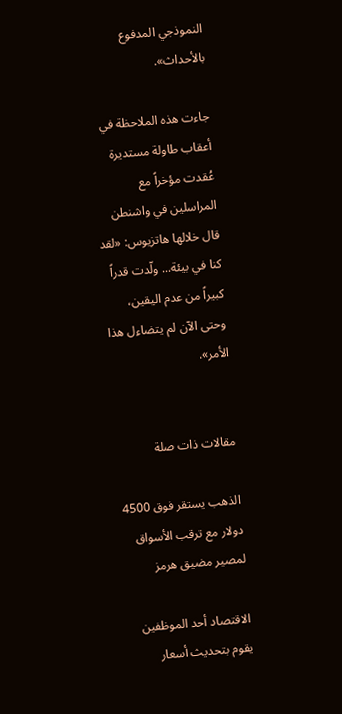النموذجي المدفوع بالأحداث».

جاءت هذه الملاحظة في أعقاب طاولة مستديرة عُقدت مؤخراً مع المراسلين في واشنطن قال خلالها هاتزيوس: «لقد كنا في بيئة... ولّدت قدراً كبيراً من عدم اليقين، وحتى الآن لم يتضاءل هذا الأمر».


مقالات ذات صلة

الذهب يستقر فوق 4500 دولار مع ترقب الأسواق لمصير مضيق هرمز

الاقتصاد أحد الموظفين يقوم بتحديث أسعار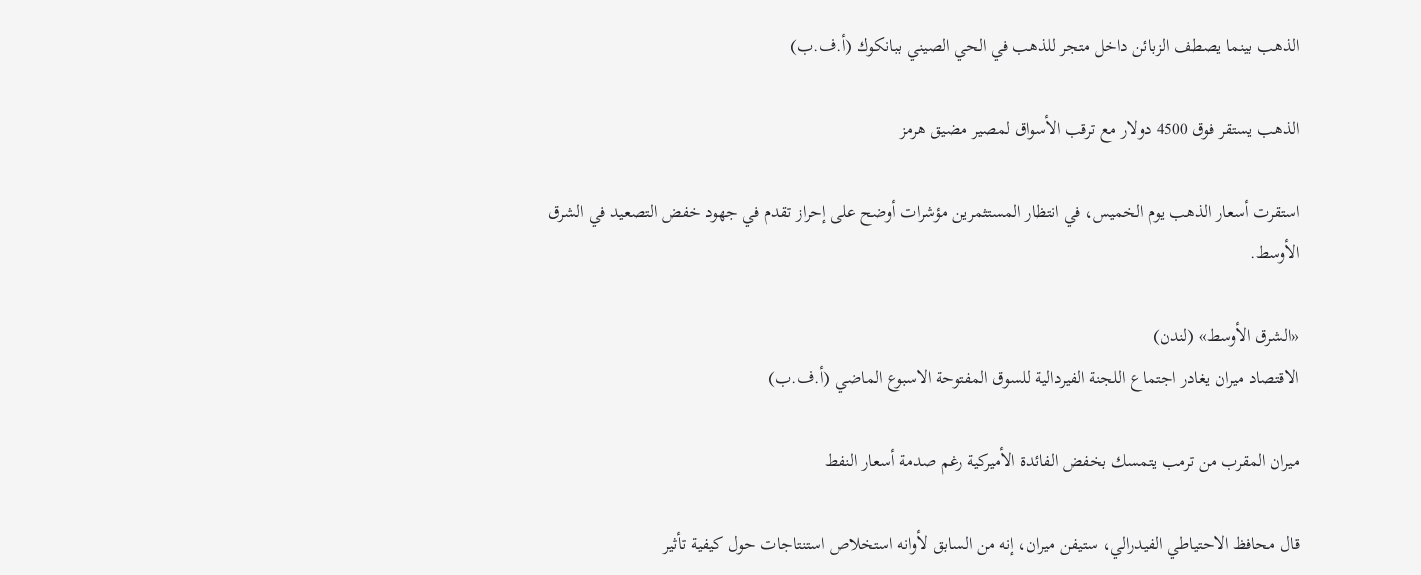الذهب بينما يصطف الزبائن داخل متجر للذهب في الحي الصيني ببانكوك (أ.ف.ب)

الذهب يستقر فوق 4500 دولار مع ترقب الأسواق لمصير مضيق هرمز

استقرت أسعار الذهب يوم الخميس، في انتظار المستثمرين مؤشرات أوضح على إحراز تقدم في جهود خفض التصعيد في الشرق الأوسط.

«الشرق الأوسط» (لندن)
الاقتصاد ميران يغادر اجتماع اللجنة الفيردالية للسوق المفتوحة الاسبوع الماضي (أ.ف.ب)

ميران المقرب من ترمب يتمسك بخفض الفائدة الأميركية رغم صدمة أسعار النفط

قال محافظ الاحتياطي الفيدرالي، ستيفن ميران، إنه من السابق لأوانه استخلاص استنتاجات حول كيفية تأثير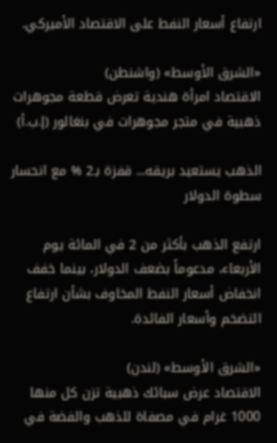ارتفاع أسعار النفط على الاقتصاد الأميركي.

«الشرق الأوسط» (واشنطن)
الاقتصاد امرأة هندية تعرض قطعة مجوهرات ذهبية في متجر مجوهرات في بنغالور (إ.ب.أ)

الذهب يستعيد بريقه... قفزة بـ2 % مع انحسار سطوة الدولار

ارتفع الذهب بأكثر من 2 في المائة يوم الأربعاء، مدعوماً بضعف الدولار، بينما خفف انخفاض أسعار النفط المخاوف بشأن ارتفاع التضخم وأسعار الفائدة.

«الشرق الأوسط» (لندن)
الاقتصاد عرض سبائك ذهبية تزن كل منها 1000 غرام في مصفاة للذهب والفضة في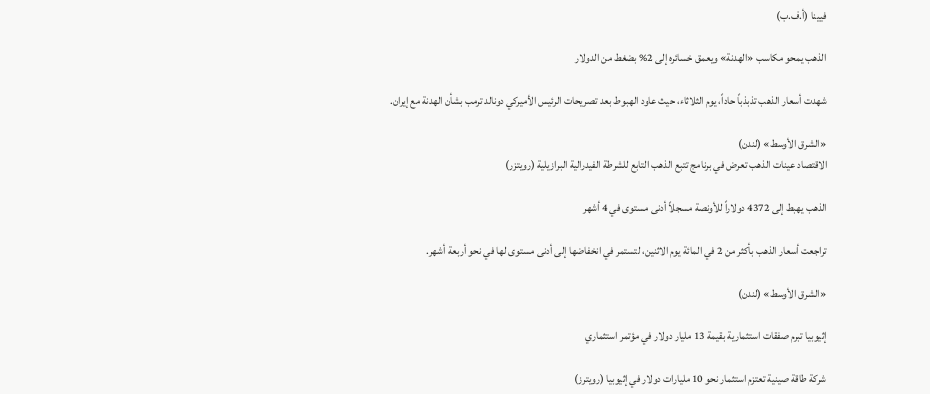فيينا (أ.ف.ب)

الذهب يمحو مكاسب «الهدنة» ويعمق خسائره إلى 2% بضغط من الدولار

شهدت أسعار الذهب تذبذباً حاداً، يوم الثلاثاء، حيث عاود الهبوط بعد تصريحات الرئيس الأميركي دونالد ترمب بشأن الهدنة مع إيران.

«الشرق الأوسط» (لندن)
الاقتصاد عينات الذهب تعرض في برنامج تتبع الذهب التابع للشرطة الفيدرالية البرازيلية (رويتزر)

الذهب يهبط إلى 4372 دولاراً للأونصة مسجلاً أدنى مستوى في 4 أشهر

تراجعت أسعار الذهب بأكثر من 2 في المائة يوم الاثنين، لتستمر في انخفاضها إلى أدنى مستوى لها في نحو أربعة أشهر.

«الشرق الأوسط» (لندن)

إثيوبيا تبرم صفقات استثمارية بقيمة 13 مليار دولار في مؤتمر استثماري

شركة طاقة صينية تعتزم استثمار نحو 10 مليارات دولار في إثيوبيا (رويترز)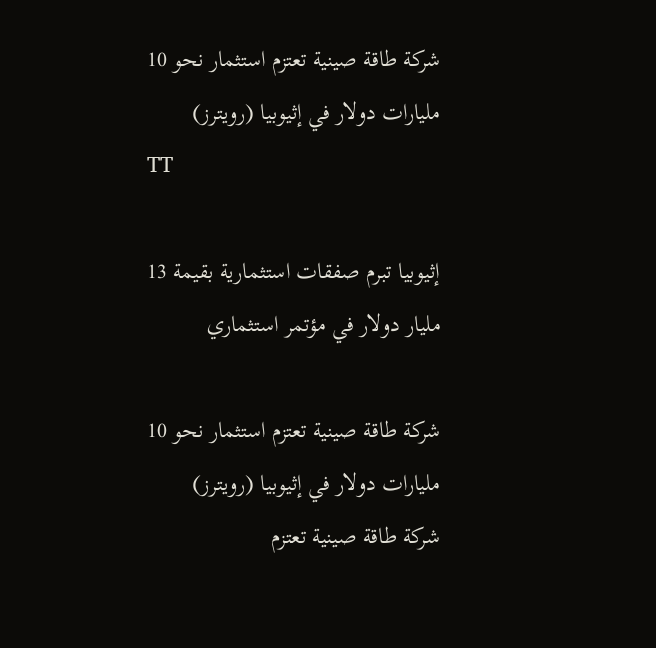شركة طاقة صينية تعتزم استثمار نحو 10 مليارات دولار في إثيوبيا (رويترز)
TT

إثيوبيا تبرم صفقات استثمارية بقيمة 13 مليار دولار في مؤتمر استثماري

شركة طاقة صينية تعتزم استثمار نحو 10 مليارات دولار في إثيوبيا (رويترز)
شركة طاقة صينية تعتزم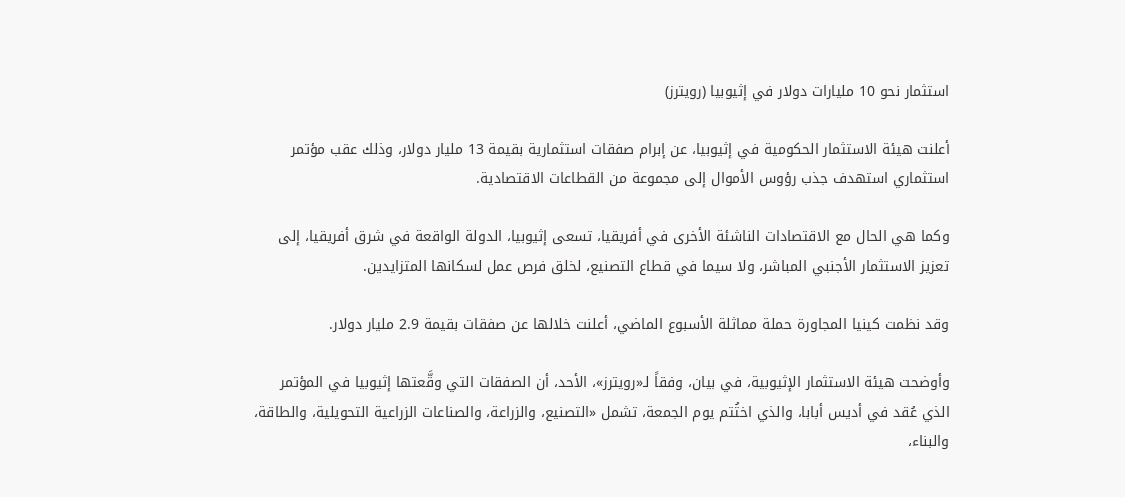استثمار نحو 10 مليارات دولار في إثيوبيا (رويترز)

أعلنت هيئة الاستثمار الحكومية في إثيوبيا، عن إبرام صفقات استثمارية بقيمة 13 مليار دولار، وذلك عقب مؤتمر استثماري استهدف جذب رؤوس الأموال إلى مجموعة من القطاعات الاقتصادية.

وكما هي الحال مع الاقتصادات الناشئة الأخرى في أفريقيا، تسعى إثيوبيا، الدولة الواقعة في شرق أفريقيا، إلى تعزيز الاستثمار الأجنبي المباشر، ولا سيما في قطاع التصنيع، لخلق فرص عمل لسكانها المتزايدين.

وقد نظمت كينيا المجاورة حملة مماثلة الأسبوع الماضي، أعلنت خلالها عن صفقات بقيمة 2.9 مليار دولار.

وأوضحت هيئة الاستثمار الإثيوبية، في بيان، وفقاً لـ«رويترز»، الأحد، أن الصفقات التي وقَّعتها إثيوبيا في المؤتمر الذي عُقد في أديس أبابا، والذي اختُتم يوم الجمعة، تشمل «التصنيع، والزراعة، والصناعات الزراعية التحويلية، والطاقة، والبناء،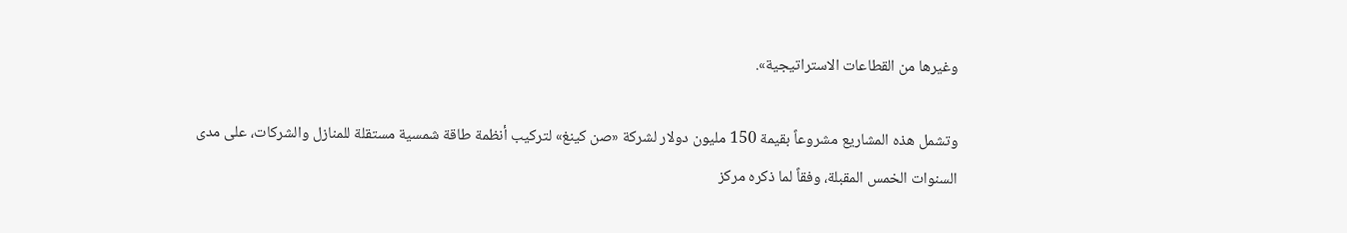وغيرها من القطاعات الاستراتيجية».

وتشمل هذه المشاريع مشروعاً بقيمة 150 مليون دولار لشركة «صن كينغ» لتركيب أنظمة طاقة شمسية مستقلة للمنازل والشركات، على مدى السنوات الخمس المقبلة، وفقاً لما ذكره مركز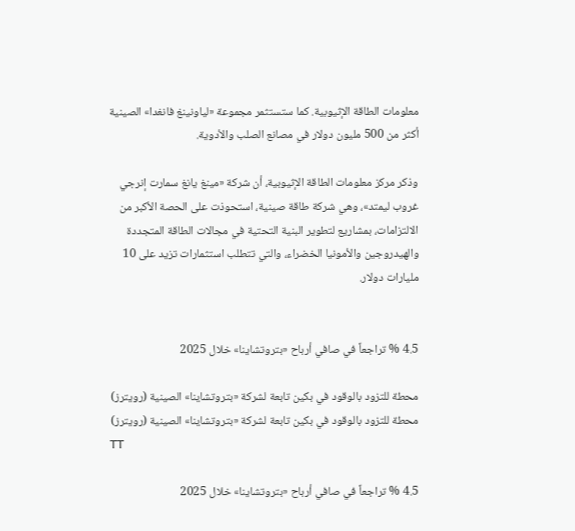معلومات الطاقة الإثيوبية. كما ستستثمر مجموعة «لياونينغ فانغدا» الصينية أكثر من 500 مليون دولار في مصانع الصلب والأدوية.

وذكر مركز معلومات الطاقة الإثيوبية، أن شركة «مينغ يانغ سمارت إنرجي غروب ليمتد»، وهي شركة طاقة صينية، استحوذت على الحصة الأكبر من الالتزامات، بمشاريع لتطوير البنية التحتية في مجالات الطاقة المتجددة والهيدروجين والأمونيا الخضراء، والتي تتطلب استثمارات تزيد على 10 مليارات دولار.


4.5 % تراجعاً في صافي أرباح «بتروتشاينا» خلال 2025

محطة للتزود بالوقود في بكين تابعة لشركة «بتروتشاينا» الصينية (رويترز)
محطة للتزود بالوقود في بكين تابعة لشركة «بتروتشاينا» الصينية (رويترز)
TT

4.5 % تراجعاً في صافي أرباح «بتروتشاينا» خلال 2025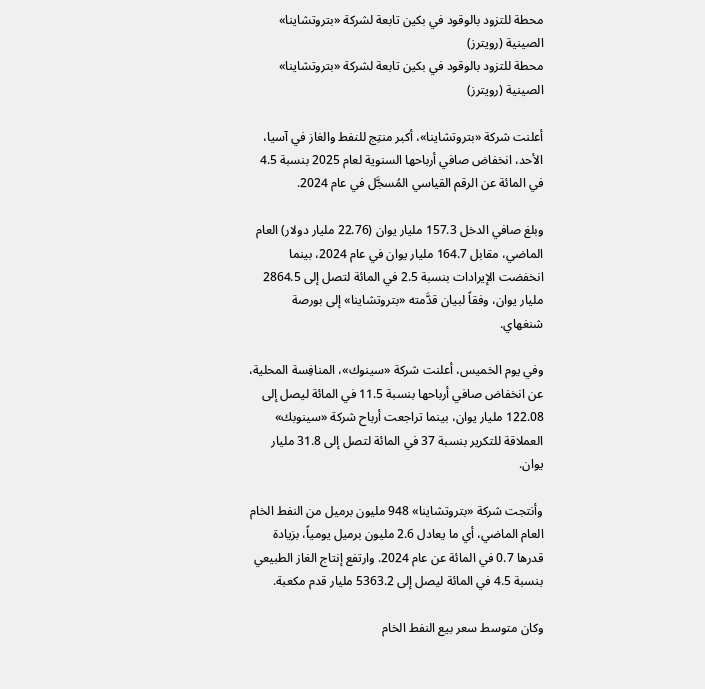محطة للتزود بالوقود في بكين تابعة لشركة «بتروتشاينا» الصينية (رويترز)
محطة للتزود بالوقود في بكين تابعة لشركة «بتروتشاينا» الصينية (رويترز)

أعلنت شركة «بتروتشاينا»، أكبر منتِج للنفط والغاز في آسيا، الأحد، انخفاض صافي أرباحها السنوية لعام 2025 بنسبة 4.5 في المائة عن الرقم القياسي المُسجَّل في عام 2024.

وبلغ صافي الدخل 157.3 مليار يوان (22.76 مليار دولار) العام الماضي، مقابل 164.7 مليار يوان في عام 2024، بينما انخفضت الإيرادات بنسبة 2.5 في المائة لتصل إلى 2864.5 مليار يوان، وفقاً لبيان قدَّمته «بتروتشاينا» إلى بورصة شنغهاي.

وفي يوم الخميس، أعلنت شركة «سينوك»، المنافِسة المحلية، عن انخفاض صافي أرباحها بنسبة 11.5 في المائة ليصل إلى 122.08 مليار يوان، بينما تراجعت أرباح شركة «سينوبك» العملاقة للتكرير بنسبة 37 في المائة لتصل إلى 31.8 مليار يوان.

وأنتجت شركة «بتروتشاينا» 948 مليون برميل من النفط الخام العام الماضي، أي ما يعادل 2.6 مليون برميل يومياً، بزيادة قدرها 0.7 في المائة عن عام 2024. وارتفع إنتاج الغاز الطبيعي بنسبة 4.5 في المائة ليصل إلى 5363.2 مليار قدم مكعبة.

وكان متوسط سعر بيع النفط الخام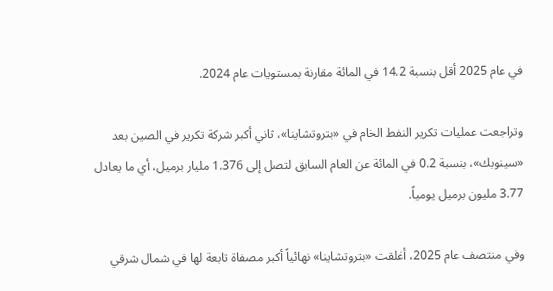في عام 2025 أقل بنسبة 14.2 في المائة مقارنة بمستويات عام 2024.

وتراجعت عمليات تكرير النفط الخام في «بتروتشاينا»، ثاني أكبر شركة تكرير في الصين بعد «سينوبك»، بنسبة 0.2 في المائة عن العام السابق لتصل إلى 1.376 مليار برميل، أي ما يعادل 3.77 مليون برميل يومياً.

وفي منتصف عام 2025، أغلقت «بتروتشاينا» نهائياً أكبر مصفاة تابعة لها في شمال شرقي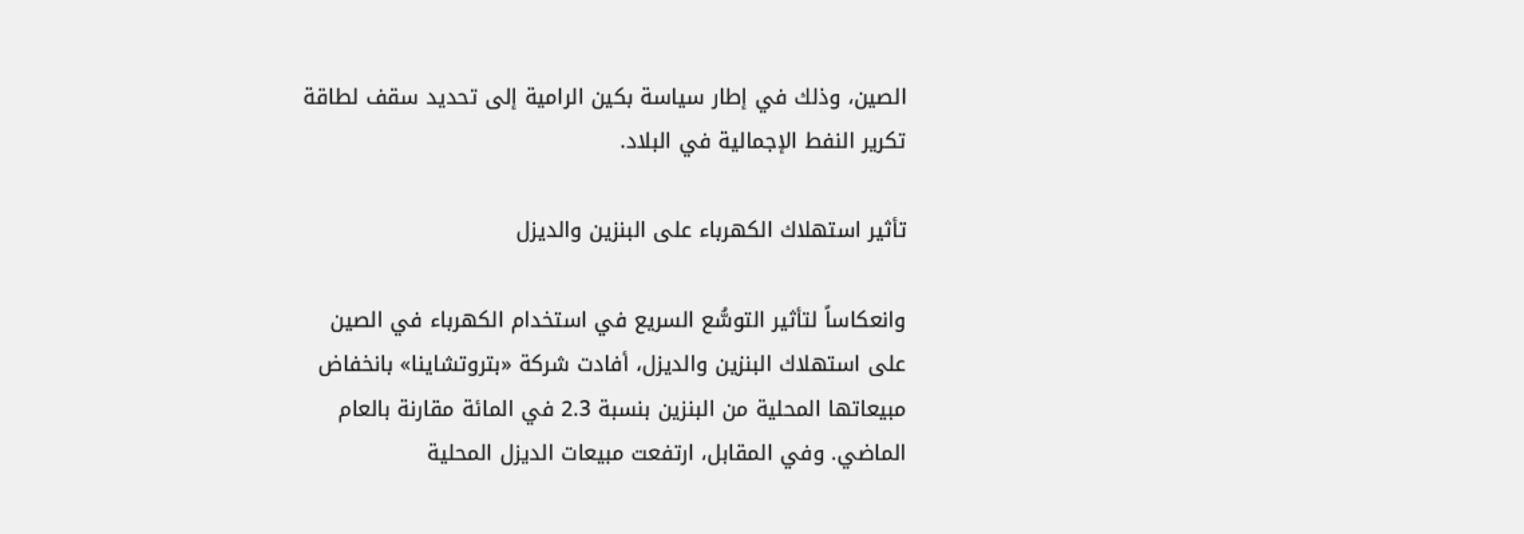الصين، وذلك في إطار سياسة بكين الرامية إلى تحديد سقف لطاقة تكرير النفط الإجمالية في البلاد.

تأثير استهلاك الكهرباء على البنزين والديزل

وانعكاساً لتأثير التوسُّع السريع في استخدام الكهرباء في الصين على استهلاك البنزين والديزل، أفادت شركة «بتروتشاينا» بانخفاض مبيعاتها المحلية من البنزين بنسبة 2.3 في المائة مقارنة بالعام الماضي. وفي المقابل، ارتفعت مبيعات الديزل المحلية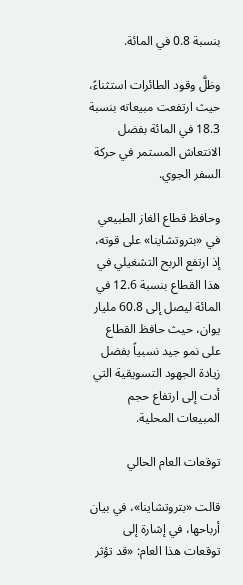بنسبة 0.8 في المائة.

وظلَّ وقود الطائرات استثناءً، حيث ارتفعت مبيعاته بنسبة 18.3 في المائة بفضل الانتعاش المستمر في حركة السفر الجوي.

وحافظ قطاع الغاز الطبيعي في «بتروتشاينا» على قوته، إذ ارتفع الربح التشغيلي في هذا القطاع بنسبة 12.6 في المائة ليصل إلى 60.8 مليار يوان، حيث حافظ القطاع على نمو جيد نسبياً بفضل زيادة الجهود التسويقية التي أدت إلى ارتفاع حجم المبيعات المحلية.

توقعات العام الحالي

قالت «بتروتشاينا»، في بيان أرباحها، في إشارة إلى توقعات هذا العام: «قد تؤثر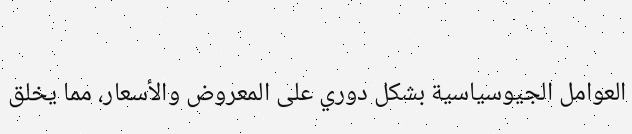العوامل الجيوسياسية بشكل دوري على المعروض والأسعار، مما يخلق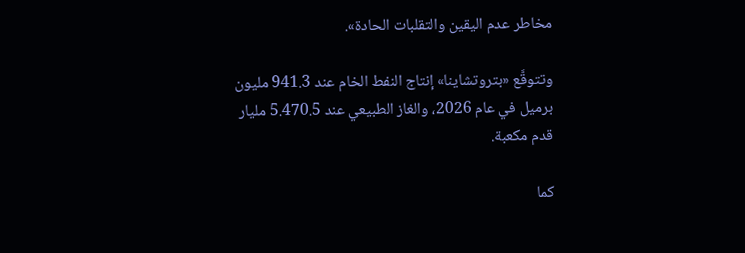مخاطر عدم اليقين والتقلبات الحادة».

وتتوقَّع «بتروتشاينا» إنتاج النفط الخام عند 941.3 مليون برميل في عام 2026، والغاز الطبيعي عند 5.470.5 مليار قدم مكعبة.

كما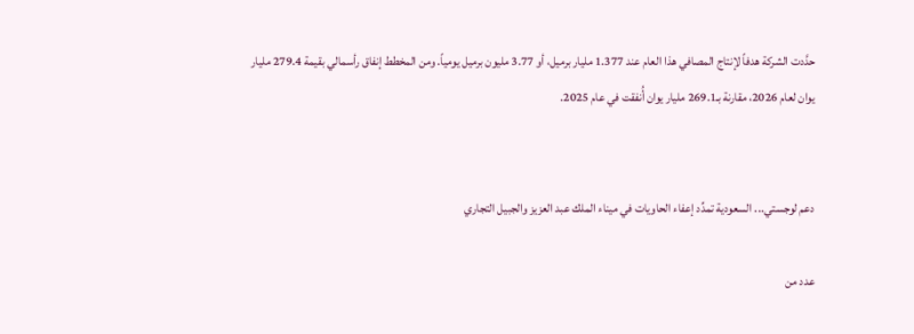حدَّدت الشركة هدفاً لإنتاج المصافي هذا العام عند 1.377 مليار برميل، أو 3.77 مليون برميل يومياً. ومن المخطط إنفاق رأسمالي بقيمة 279.4 مليار يوان لعام 2026، مقارنة بـ269.1 مليار يوان أُنفقت في عام 2025.


دعم لوجستي... السعودية تمدِّد إعفاء الحاويات في ميناء الملك عبد العزيز والجبيل التجاري

عدد من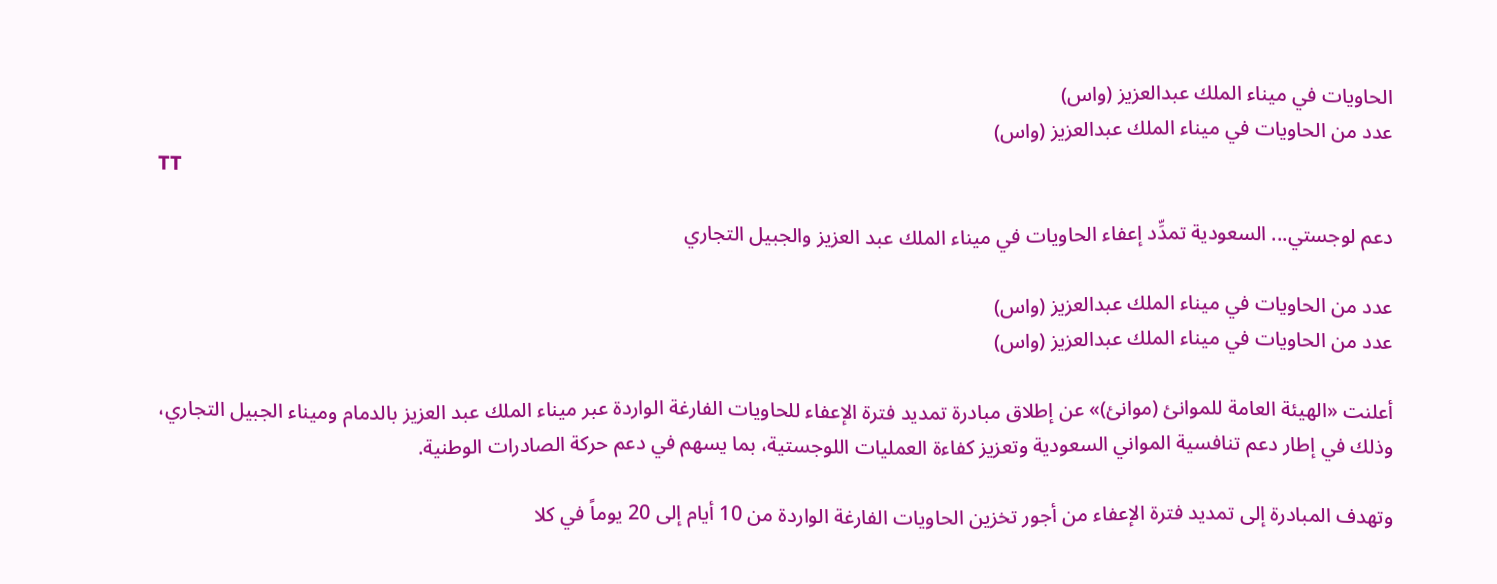الحاويات في ميناء الملك عبدالعزيز (واس)
عدد من الحاويات في ميناء الملك عبدالعزيز (واس)
TT

دعم لوجستي... السعودية تمدِّد إعفاء الحاويات في ميناء الملك عبد العزيز والجبيل التجاري

عدد من الحاويات في ميناء الملك عبدالعزيز (واس)
عدد من الحاويات في ميناء الملك عبدالعزيز (واس)

أعلنت «الهيئة العامة للموانئ (موانئ)» عن إطلاق مبادرة تمديد فترة الإعفاء للحاويات الفارغة الواردة عبر ميناء الملك عبد العزيز بالدمام وميناء الجبيل التجاري، وذلك في إطار دعم تنافسية المواني السعودية وتعزيز كفاءة العمليات اللوجستية، بما يسهم في دعم حركة الصادرات الوطنية.

وتهدف المبادرة إلى تمديد فترة الإعفاء من أجور تخزين الحاويات الفارغة الواردة من 10 أيام إلى 20 يوماً في كلا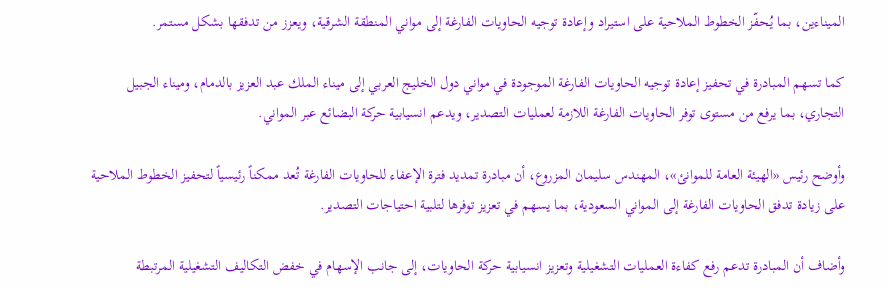الميناءين، بما يُحفّز الخطوط الملاحية على استيراد وإعادة توجيه الحاويات الفارغة إلى مواني المنطقة الشرقية، ويعزز من تدفقها بشكل مستمر.

كما تسهم المبادرة في تحفيز إعادة توجيه الحاويات الفارغة الموجودة في مواني دول الخليج العربي إلى ميناء الملك عبد العزيز بالدمام، وميناء الجبيل التجاري، بما يرفع من مستوى توفر الحاويات الفارغة اللازمة لعمليات التصدير، ويدعم انسيابية حركة البضائع عبر المواني.

وأوضح رئيس «الهيئة العامة للموانئ»، المهندس سليمان المزروع، أن مبادرة تمديد فترة الإعفاء للحاويات الفارغة تُعد ممكناً رئيسياً لتحفيز الخطوط الملاحية على زيادة تدفق الحاويات الفارغة إلى المواني السعودية، بما يسهم في تعزيز توفرها لتلبية احتياجات التصدير.

وأضاف أن المبادرة تدعم رفع كفاءة العمليات التشغيلية وتعزيز انسيابية حركة الحاويات، إلى جانب الإسهام في خفض التكاليف التشغيلية المرتبطة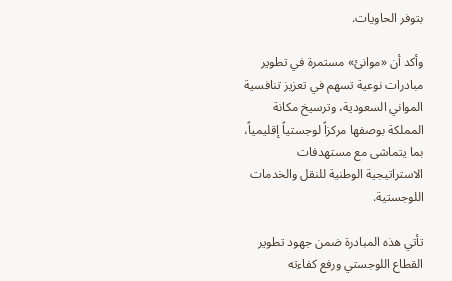بتوفر الحاويات.

وأكد أن «موانئ» مستمرة في تطوير مبادرات نوعية تسهم في تعزيز تنافسية المواني السعودية، وترسيخ مكانة المملكة بوصفها مركزاً لوجستياً إقليمياً، بما يتماشى مع مستهدفات الاستراتيجية الوطنية للنقل والخدمات اللوجستية.

تأتي هذه المبادرة ضمن جهود تطوير القطاع اللوجستي ورفع كفاءته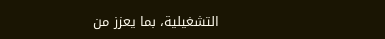التشغيلية، بما يعزز من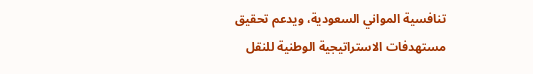تنافسية المواني السعودية، ويدعم تحقيق مستهدفات الاستراتيجية الوطنية للنقل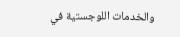والخدمات اللوجستية في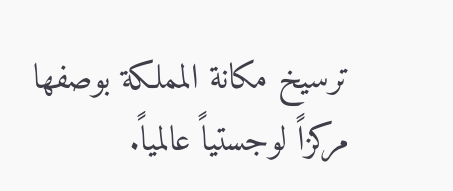ترسيخ مكانة المملكة بوصفها مركزاً لوجستياً عالمياً.